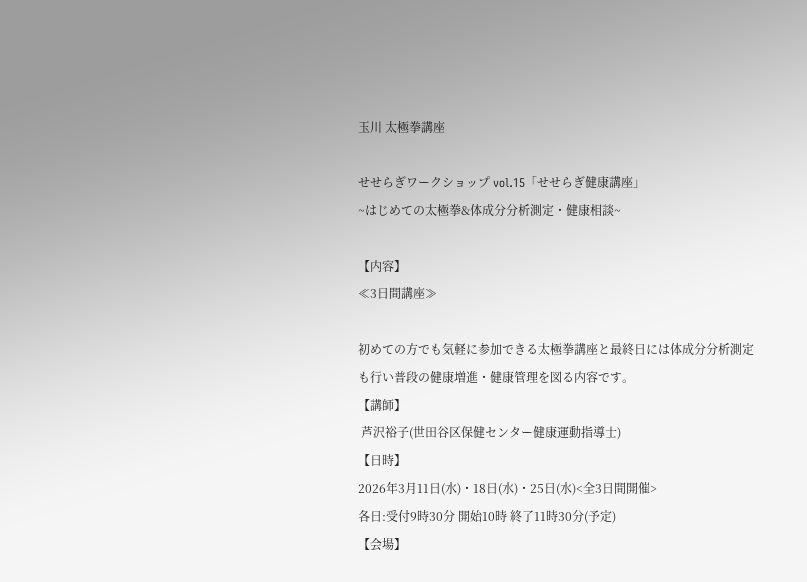玉川 太極拳講座

せせらぎワークショップ vol.15「せせらぎ健康講座」
~はじめての太極拳&体成分分析測定・健康相談~

【内容】
≪3日間講座≫

初めての方でも気軽に参加できる太極拳講座と最終日には体成分分析測定
も行い普段の健康増進・健康管理を図る内容です。
【講師】
 芦沢裕子(世田谷区保健センター健康運動指導士)
【日時】
2026年3月11日(水)・18日(水)・25日(水)<全3日間開催>
各日:受付9時30分 開始10時 終了11時30分(予定)
【会場】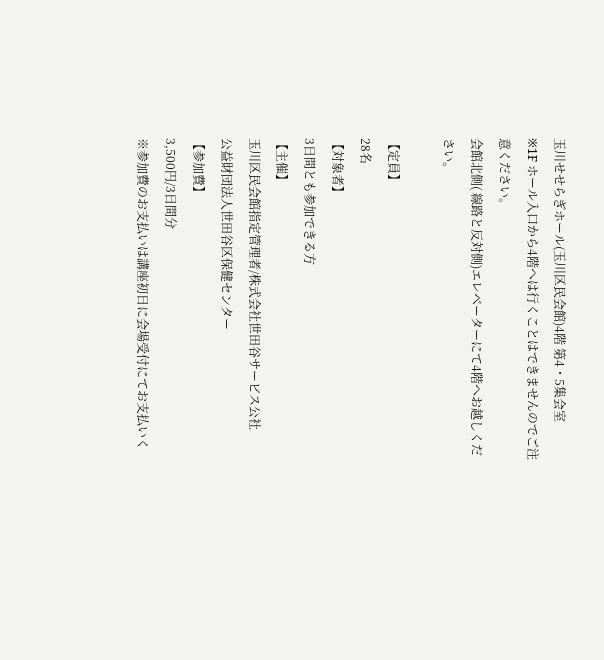玉川せせらぎホール(玉川区民会館)4階 第4・5集会室
※1F ホール入口から4階へは行くことはできませんのでご注意ください。
会館北側( 線路と反対側)エレベーターにて4階へお越しください。

【定員】
28名
【対象者】
3日間とも参加できる方
【主催】
玉川区民会館指定管理者/株式会社世田谷サービス公社
公益財団法人世田谷区保健センター
【参加費】
3,500円/3日間分
※参加費のお支払いは講座初日に会場受付にてお支払いく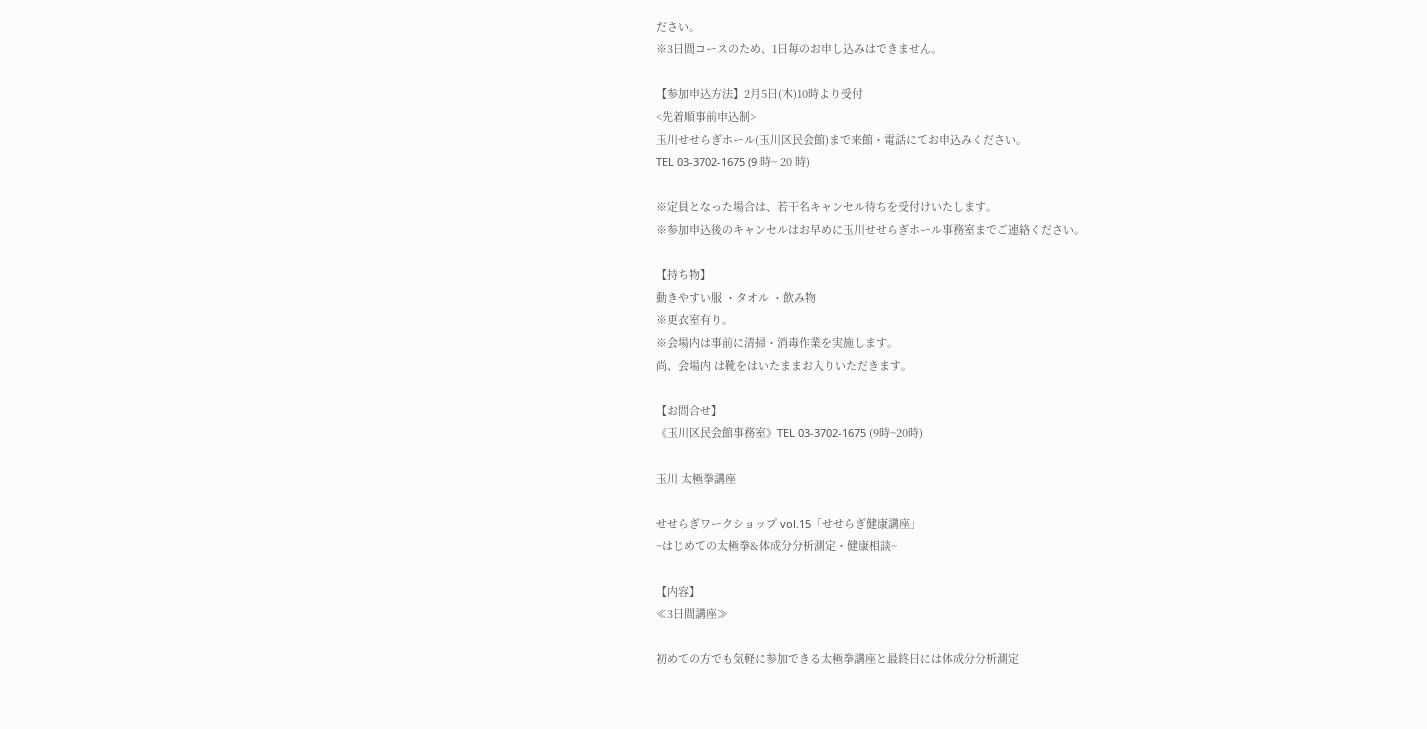ださい。
※3日間コースのため、1日毎のお申し込みはできません。

【参加申込方法】2月5日(木)10時より受付
<先着順事前申込制>
玉川せせらぎホール(玉川区民会館)まで来館・電話にてお申込みください。
TEL 03-3702-1675 (9 時~ 20 時)

※定員となった場合は、若干名キャンセル待ちを受付けいたします。
※参加申込後のキャンセルはお早めに玉川せせらぎホール事務室までご連絡ください。

【持ち物】
動きやすい服 ・タオル ・飲み物
※更衣室有り。
※会場内は事前に清掃・消毒作業を実施します。
尚、会場内 は靴をはいたままお入りいただきます。

【お問合せ】
《玉川区民会館事務室》TEL 03-3702-1675 (9時~20時)

玉川 太極拳講座

せせらぎワークショップ vol.15「せせらぎ健康講座」
~はじめての太極拳&体成分分析測定・健康相談~

【内容】
≪3日間講座≫

初めての方でも気軽に参加できる太極拳講座と最終日には体成分分析測定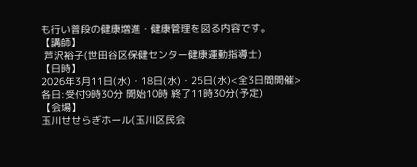も行い普段の健康増進・健康管理を図る内容です。
【講師】
 芦沢裕子(世田谷区保健センター健康運動指導士)
【日時】
2026年3月11日(水)・18日(水)・25日(水)<全3日間開催>
各日:受付9時30分 開始10時 終了11時30分(予定)
【会場】
玉川せせらぎホール(玉川区民会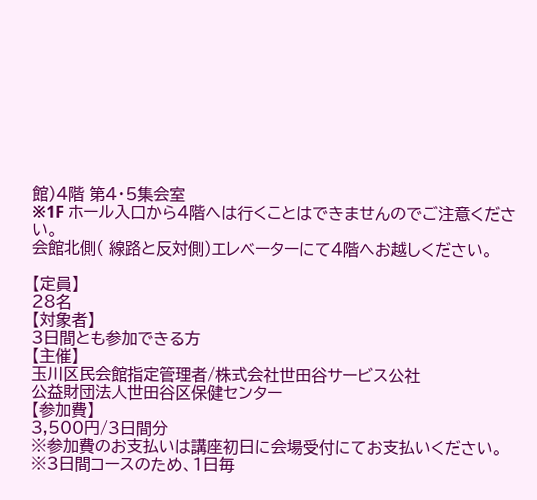館)4階 第4・5集会室
※1F ホール入口から4階へは行くことはできませんのでご注意ください。
会館北側( 線路と反対側)エレベーターにて4階へお越しください。

【定員】
28名
【対象者】
3日間とも参加できる方
【主催】
玉川区民会館指定管理者/株式会社世田谷サービス公社
公益財団法人世田谷区保健センター
【参加費】
3,500円/3日間分
※参加費のお支払いは講座初日に会場受付にてお支払いください。
※3日間コースのため、1日毎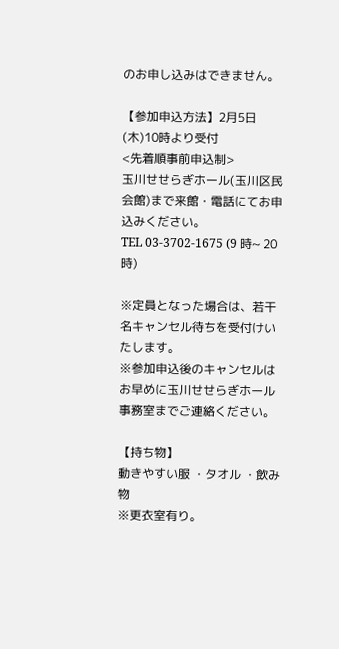のお申し込みはできません。

【参加申込方法】2月5日(木)10時より受付
<先着順事前申込制>
玉川せせらぎホール(玉川区民会館)まで来館・電話にてお申込みください。
TEL 03-3702-1675 (9 時~ 20 時)

※定員となった場合は、若干名キャンセル待ちを受付けいたします。
※参加申込後のキャンセルはお早めに玉川せせらぎホール事務室までご連絡ください。

【持ち物】
動きやすい服 ・タオル ・飲み物
※更衣室有り。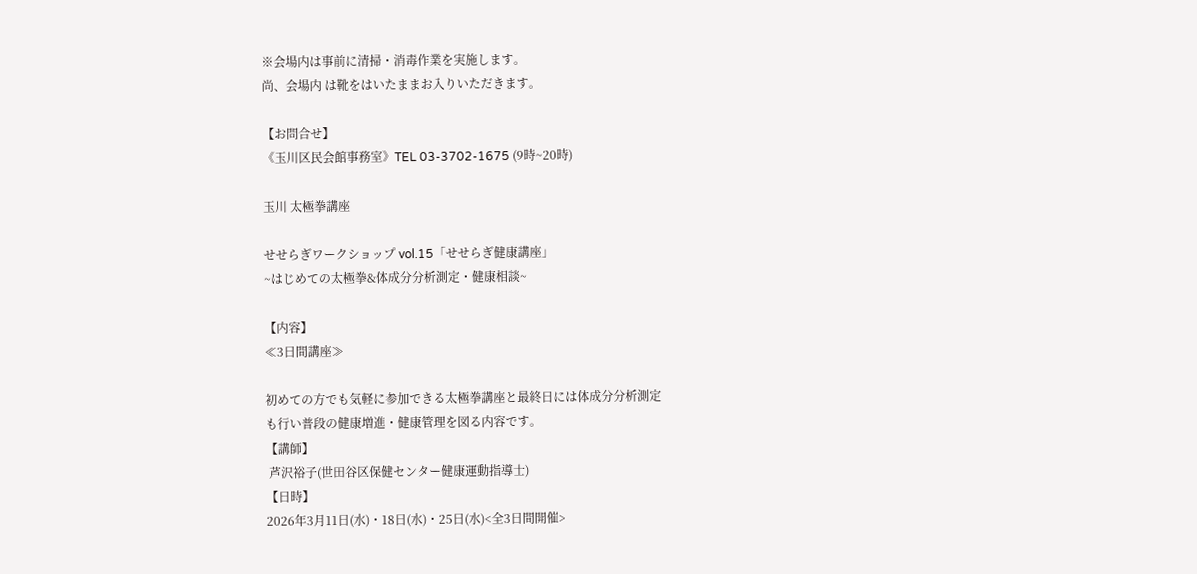※会場内は事前に清掃・消毒作業を実施します。
尚、会場内 は靴をはいたままお入りいただきます。

【お問合せ】
《玉川区民会館事務室》TEL 03-3702-1675 (9時~20時)

玉川 太極拳講座

せせらぎワークショップ vol.15「せせらぎ健康講座」
~はじめての太極拳&体成分分析測定・健康相談~

【内容】
≪3日間講座≫

初めての方でも気軽に参加できる太極拳講座と最終日には体成分分析測定
も行い普段の健康増進・健康管理を図る内容です。
【講師】
 芦沢裕子(世田谷区保健センター健康運動指導士)
【日時】
2026年3月11日(水)・18日(水)・25日(水)<全3日間開催>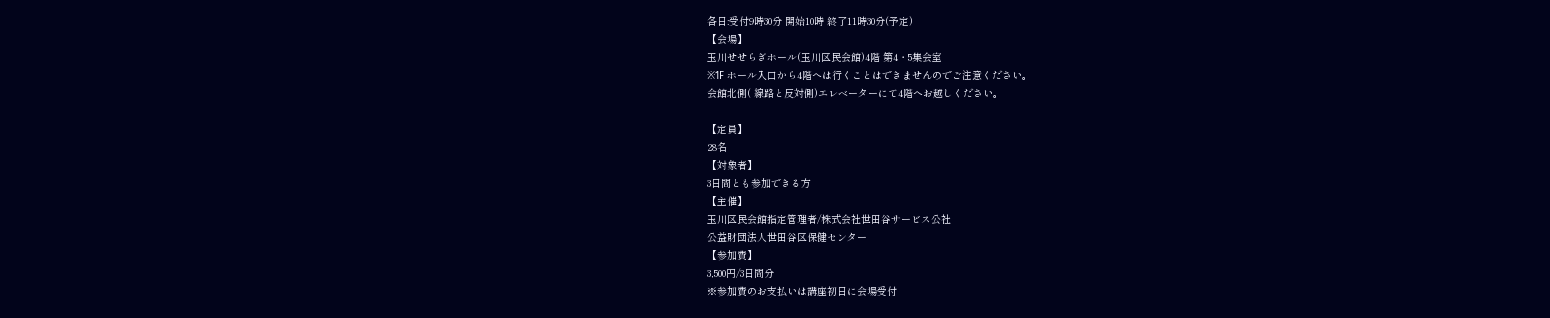各日:受付9時30分 開始10時 終了11時30分(予定)
【会場】
玉川せせらぎホール(玉川区民会館)4階 第4・5集会室
※1F ホール入口から4階へは行くことはできませんのでご注意ください。
会館北側( 線路と反対側)エレベーターにて4階へお越しください。

【定員】
28名
【対象者】
3日間とも参加できる方
【主催】
玉川区民会館指定管理者/株式会社世田谷サービス公社
公益財団法人世田谷区保健センター
【参加費】
3,500円/3日間分
※参加費のお支払いは講座初日に会場受付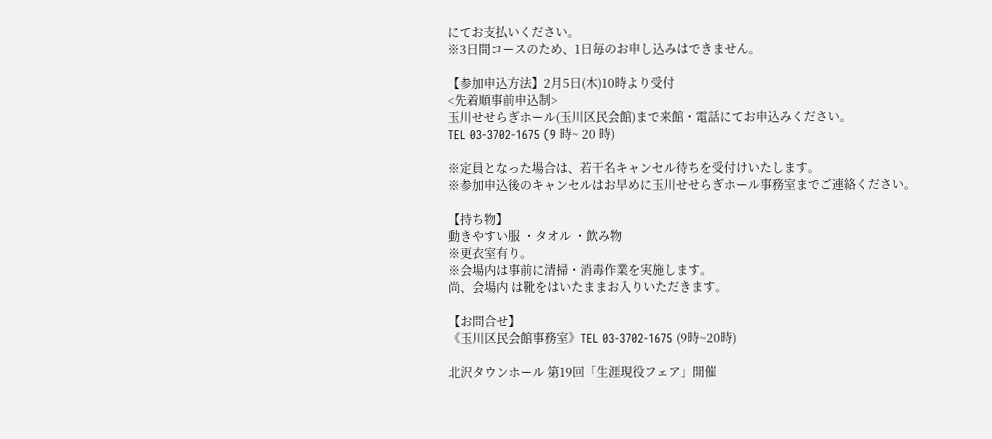にてお支払いください。
※3日間コースのため、1日毎のお申し込みはできません。

【参加申込方法】2月5日(木)10時より受付
<先着順事前申込制>
玉川せせらぎホール(玉川区民会館)まで来館・電話にてお申込みください。
TEL 03-3702-1675 (9 時~ 20 時)

※定員となった場合は、若干名キャンセル待ちを受付けいたします。
※参加申込後のキャンセルはお早めに玉川せせらぎホール事務室までご連絡ください。

【持ち物】
動きやすい服 ・タオル ・飲み物
※更衣室有り。
※会場内は事前に清掃・消毒作業を実施します。
尚、会場内 は靴をはいたままお入りいただきます。

【お問合せ】
《玉川区民会館事務室》TEL 03-3702-1675 (9時~20時)

北沢タウンホール 第19回「生涯現役フェア」開催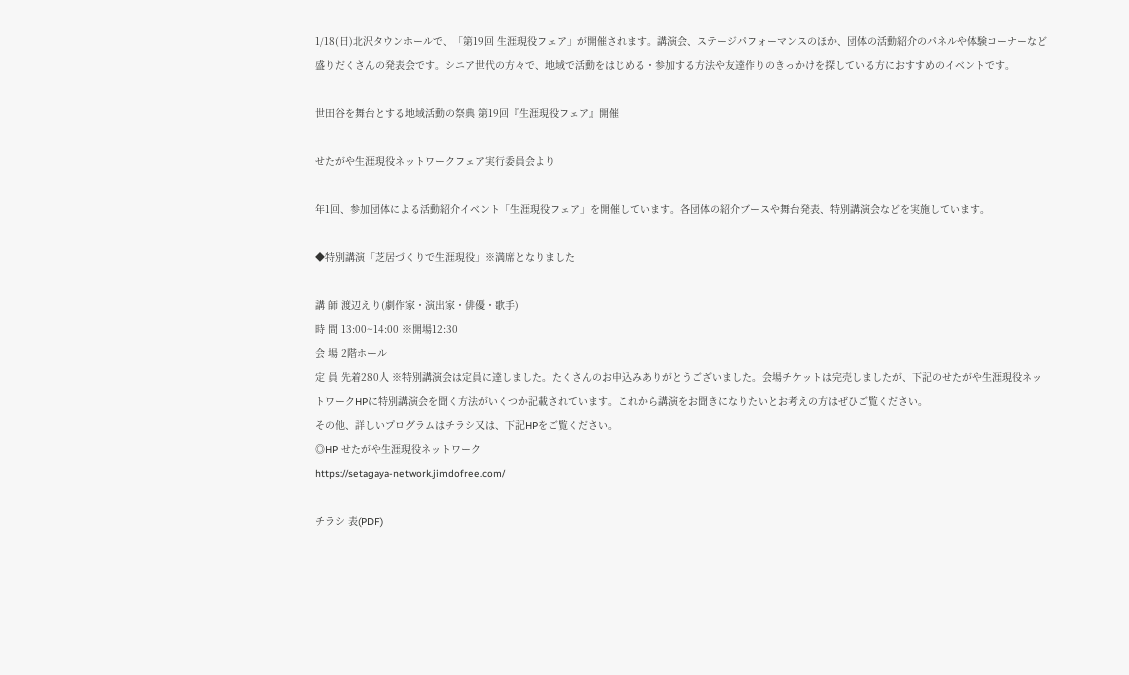1/18(日)北沢タウンホールで、「第19回 生涯現役フェア」が開催されます。講演会、ステージパフォーマンスのほか、団体の活動紹介のパネルや体験コーナーなど盛りだくさんの発表会です。シニア世代の方々で、地域で活動をはじめる・参加する方法や友達作りのきっかけを探している方におすすめのイベントです。

世田谷を舞台とする地域活動の祭典 第19回『生涯現役フェア』開催

せたがや生涯現役ネットワークフェア実行委員会より

年1回、参加団体による活動紹介イベント「生涯現役フェア」を開催しています。各団体の紹介ブースや舞台発表、特別講演会などを実施しています。

◆特別講演「芝居づくりで生涯現役」※満席となりました

講 師 渡辺えり(劇作家・演出家・俳優・歌手)
時 間 13:00~14:00 ※開場12:30
会 場 2階ホール
定 員 先着280人 ※特別講演会は定員に達しました。たくさんのお申込みありがとうございました。会場チケットは完売しましたが、下記のせたがや生涯現役ネットワークHPに特別講演会を聞く方法がいくつか記載されています。これから講演をお聞きになりたいとお考えの方はぜひご覧ください。
その他、詳しいプログラムはチラシ又は、下記HPをご覧ください。
◎HP せたがや生涯現役ネットワーク
https://setagaya-network.jimdofree.com/

チラシ 表(PDF)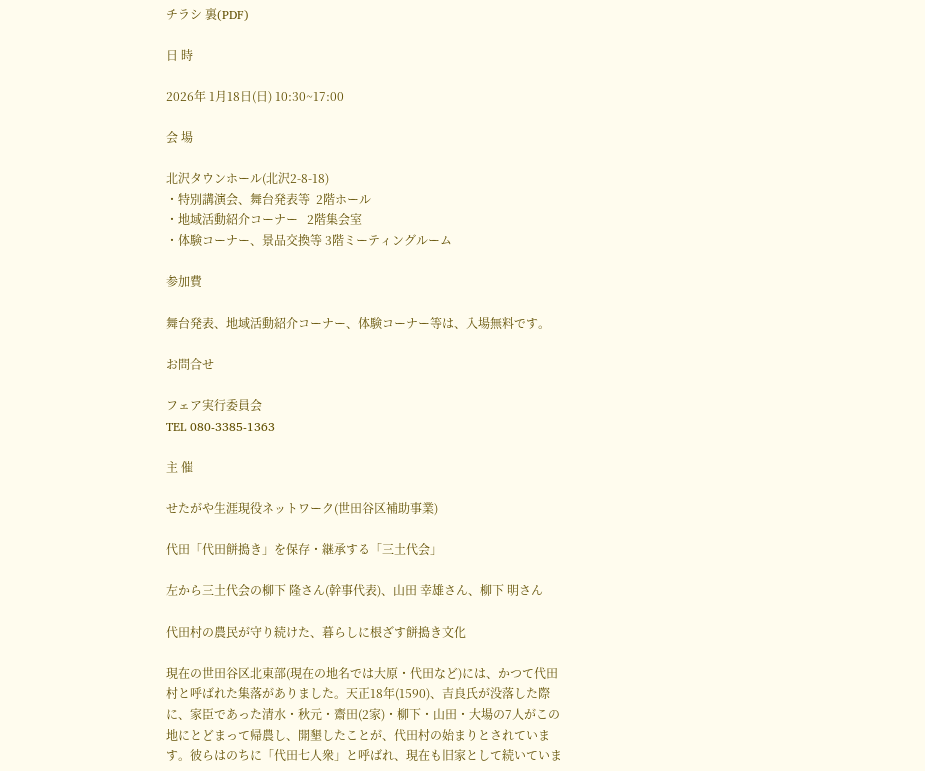チラシ 裏(PDF)

日 時

2026年 1月18日(日) 10:30~17:00

会 場

北沢タウンホール(北沢2-8-18)
・特別講演会、舞台発表等  2階ホール
・地域活動紹介コーナー   2階集会室
・体験コーナー、景品交換等 3階ミーティングルーム

参加費

舞台発表、地域活動紹介コーナー、体験コーナー等は、入場無料です。

お問合せ

フェア実行委員会
TEL 080-3385-1363

主 催

せたがや生涯現役ネットワーク(世田谷区補助事業)

代田「代田餅搗き」を保存・継承する「三土代会」

左から三土代会の柳下 隆さん(幹事代表)、山田 幸雄さん、柳下 明さん

代田村の農民が守り続けた、暮らしに根ざす餅搗き文化

現在の世田谷区北東部(現在の地名では大原・代田など)には、かつて代田村と呼ばれた集落がありました。天正18年(1590)、吉良氏が没落した際に、家臣であった清水・秋元・齋田(2家)・柳下・山田・大場の7人がこの地にとどまって帰農し、開墾したことが、代田村の始まりとされています。彼らはのちに「代田七人衆」と呼ばれ、現在も旧家として続いていま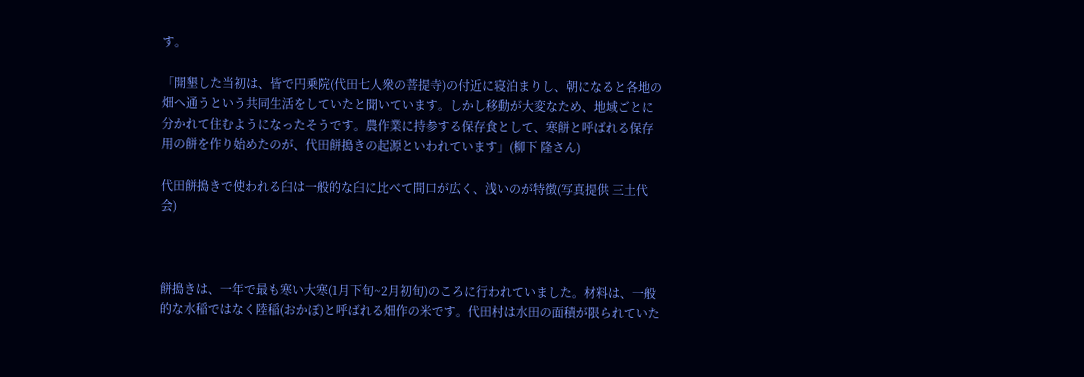す。

「開墾した当初は、皆で円乗院(代田七人衆の菩提寺)の付近に寝泊まりし、朝になると各地の畑へ通うという共同生活をしていたと聞いています。しかし移動が大変なため、地域ごとに分かれて住むようになったそうです。農作業に持参する保存食として、寒餅と呼ばれる保存用の餅を作り始めたのが、代田餅搗きの起源といわれています」(柳下 隆さん)

代田餅搗きで使われる臼は一般的な臼に比べて間口が広く、浅いのが特徴(写真提供 三土代会)



餅搗きは、一年で最も寒い大寒(1月下旬~2月初旬)のころに行われていました。材料は、一般的な水稲ではなく陸稲(おかぼ)と呼ばれる畑作の米です。代田村は水田の面積が限られていた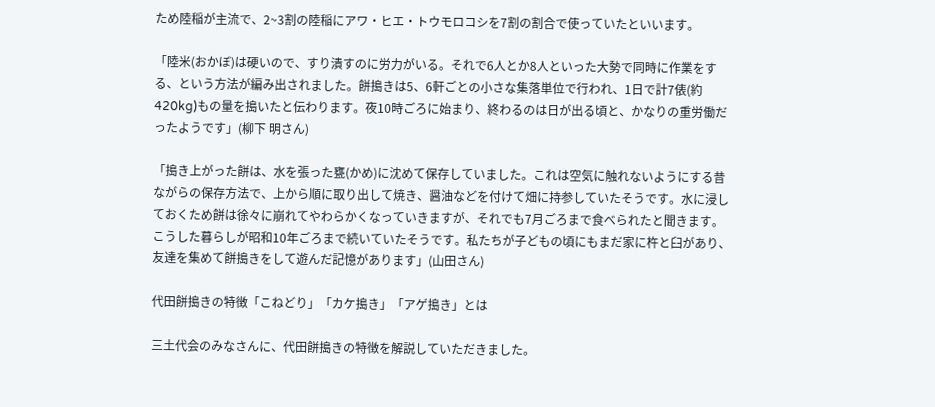ため陸稲が主流で、2~3割の陸稲にアワ・ヒエ・トウモロコシを7割の割合で使っていたといいます。

「陸米(おかぼ)は硬いので、すり潰すのに労力がいる。それで6人とか8人といった大勢で同時に作業をする、という方法が編み出されました。餅搗きは5、6軒ごとの小さな集落単位で行われ、1日で計7俵(約420kg)もの量を搗いたと伝わります。夜10時ごろに始まり、終わるのは日が出る頃と、かなりの重労働だったようです」(柳下 明さん)

「搗き上がった餅は、水を張った甕(かめ)に沈めて保存していました。これは空気に触れないようにする昔ながらの保存方法で、上から順に取り出して焼き、醤油などを付けて畑に持参していたそうです。水に浸しておくため餅は徐々に崩れてやわらかくなっていきますが、それでも7月ごろまで食べられたと聞きます。こうした暮らしが昭和10年ごろまで続いていたそうです。私たちが子どもの頃にもまだ家に杵と臼があり、友達を集めて餅搗きをして遊んだ記憶があります」(山田さん)

代田餅搗きの特徴「こねどり」「カケ搗き」「アゲ搗き」とは

三土代会のみなさんに、代田餅搗きの特徴を解説していただきました。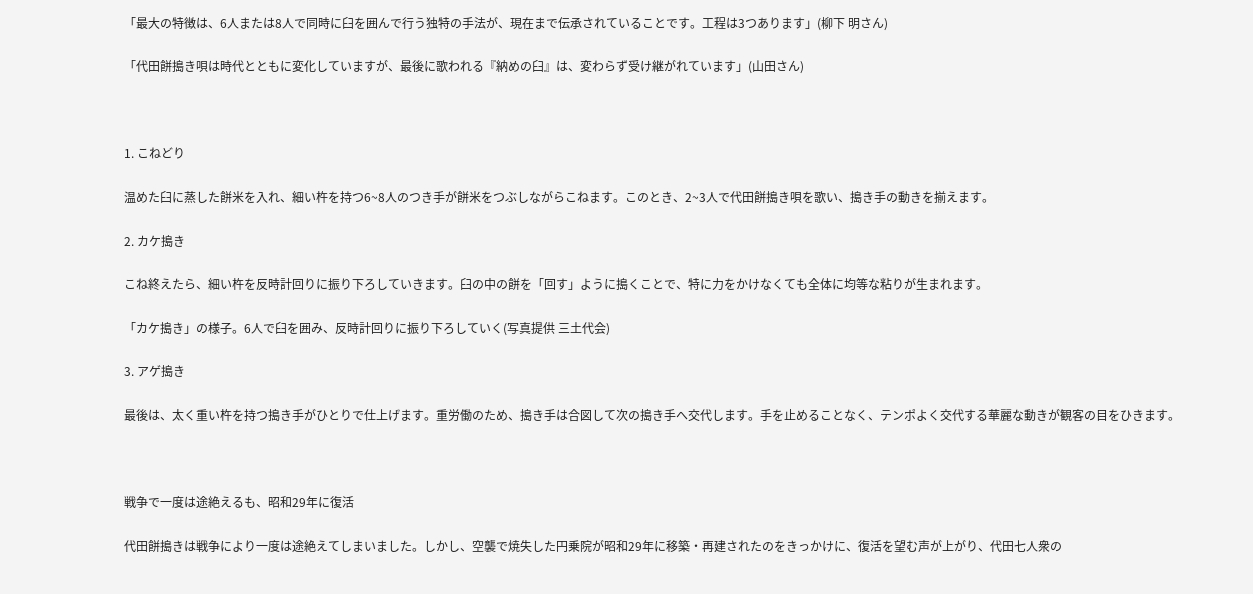「最大の特徴は、6人または8人で同時に臼を囲んで行う独特の手法が、現在まで伝承されていることです。工程は3つあります」(柳下 明さん)

「代田餅搗き唄は時代とともに変化していますが、最後に歌われる『納めの臼』は、変わらず受け継がれています」(山田さん)



1. こねどり

温めた臼に蒸した餅米を入れ、細い杵を持つ6~8人のつき手が餅米をつぶしながらこねます。このとき、2~3人で代田餅搗き唄を歌い、搗き手の動きを揃えます。

2. カケ搗き

こね終えたら、細い杵を反時計回りに振り下ろしていきます。臼の中の餅を「回す」ように搗くことで、特に力をかけなくても全体に均等な粘りが生まれます。

「カケ搗き」の様子。6人で臼を囲み、反時計回りに振り下ろしていく(写真提供 三土代会)

3. アゲ搗き

最後は、太く重い杵を持つ搗き手がひとりで仕上げます。重労働のため、搗き手は合図して次の搗き手へ交代します。手を止めることなく、テンポよく交代する華麗な動きが観客の目をひきます。



戦争で一度は途絶えるも、昭和29年に復活

代田餅搗きは戦争により一度は途絶えてしまいました。しかし、空襲で焼失した円乗院が昭和29年に移築・再建されたのをきっかけに、復活を望む声が上がり、代田七人衆の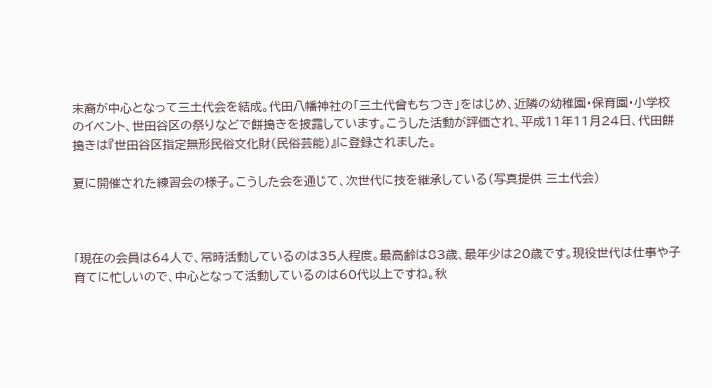末裔が中心となって三土代会を結成。代田八幡神社の「三土代曾もちつき」をはじめ、近隣の幼稚園・保育園・小学校のイベント、世田谷区の祭りなどで餅搗きを披露しています。こうした活動が評価され、平成11年11月24日、代田餅搗きは『世田谷区指定無形民俗文化財(民俗芸能)』に登録されました。

夏に開催された練習会の様子。こうした会を通じて、次世代に技を継承している(写真提供 三土代会)



「現在の会員は64人で、常時活動しているのは35人程度。最高齢は83歳、最年少は20歳です。現役世代は仕事や子育てに忙しいので、中心となって活動しているのは60代以上ですね。秋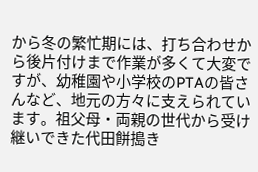から冬の繁忙期には、打ち合わせから後片付けまで作業が多くて大変ですが、幼稚園や小学校のPTAの皆さんなど、地元の方々に支えられています。祖父母・両親の世代から受け継いできた代田餅搗き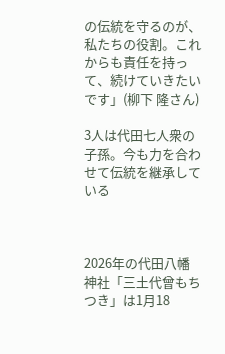の伝統を守るのが、私たちの役割。これからも責任を持って、続けていきたいです」(柳下 隆さん)

3人は代田七人衆の子孫。今も力を合わせて伝統を継承している



2026年の代田八幡神社「三土代曾もちつき」は1月18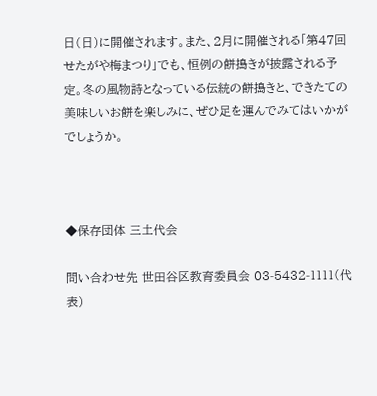日(日)に開催されます。また、2月に開催される「第47回せたがや梅まつり」でも、恒例の餅搗きが披露される予定。冬の風物詩となっている伝統の餅搗きと、できたての美味しいお餅を楽しみに、ぜひ足を運んでみてはいかがでしょうか。



◆保存団体 三土代会

問い合わせ先 世田谷区教育委員会 03-5432-1111(代表)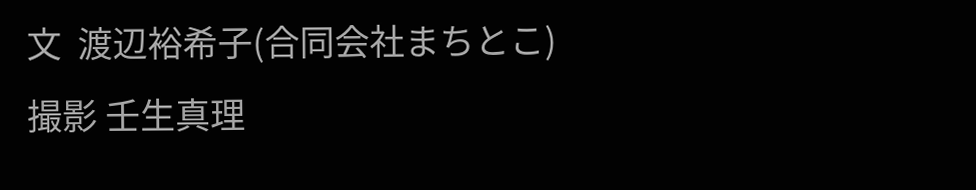文  渡辺裕希子(合同会社まちとこ)
撮影 壬生真理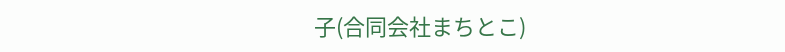子(合同会社まちとこ)